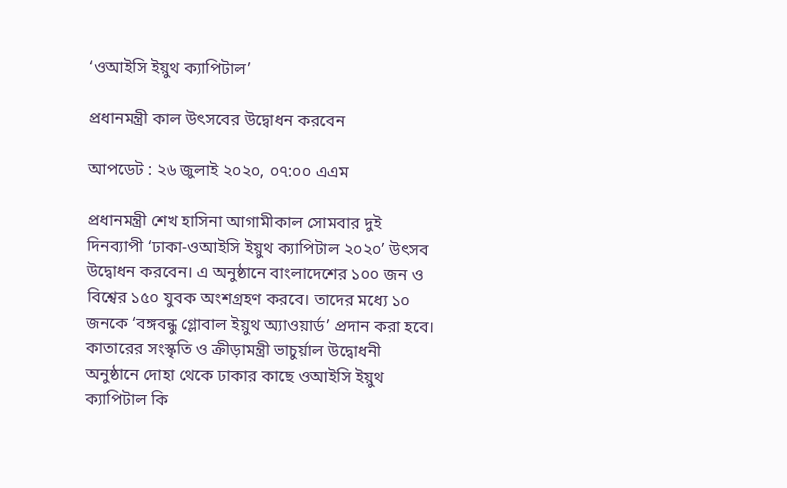‘ওআইসি ইয়ুথ ক্যাপিটাল’

প্রধানমন্ত্রী কাল উৎসবের উদ্বোধন করবেন

আপডেট : ২৬ জুলাই ২০২০, ০৭:০০ এএম

প্রধানমন্ত্রী শেখ হাসিনা আগামীকাল সোমবার দুই দিনব্যাপী ‘ঢাকা-ওআইসি ইয়ুথ ক্যাপিটাল ২০২০’ উৎসব উদ্বোধন করবেন। এ অনুষ্ঠানে বাংলাদেশের ১০০ জন ও বিশ্বের ১৫০ যুবক অংশগ্রহণ করবে। তাদের মধ্যে ১০ জনকে ‘বঙ্গবন্ধু গ্লোবাল ইয়ুথ অ্যাওয়ার্ড’ প্রদান করা হবে। কাতারের সংস্কৃতি ও ক্রীড়ামন্ত্রী ভাচুর্য়াল উদ্বোধনী অনুষ্ঠানে দোহা থেকে ঢাকার কাছে ওআইসি ইয়ুথ ক্যাপিটাল কি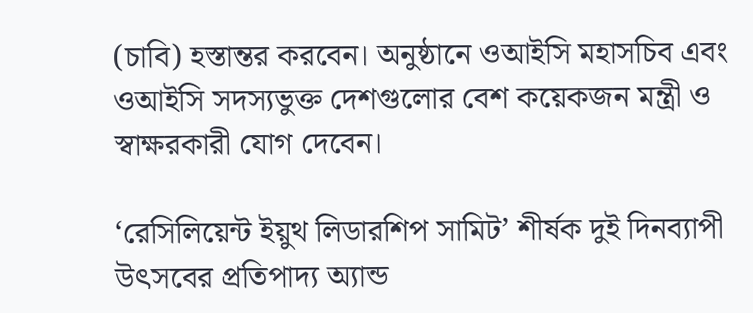(চাবি) হস্তান্তর করবেন। অনুষ্ঠানে ওআইসি মহাসচিব এবং ওআইসি সদস্যভুক্ত দেশগুলোর বেশ কয়েকজন মন্ত্রী ও স্বাক্ষরকারী যোগ দেবেন।

‘রেসিলিয়েন্ট ইয়ুথ লিডারশিপ সামিট’ শীর্ষক দুই দিনব্যাপী উৎসবের প্রতিপাদ্য অ্যান্ড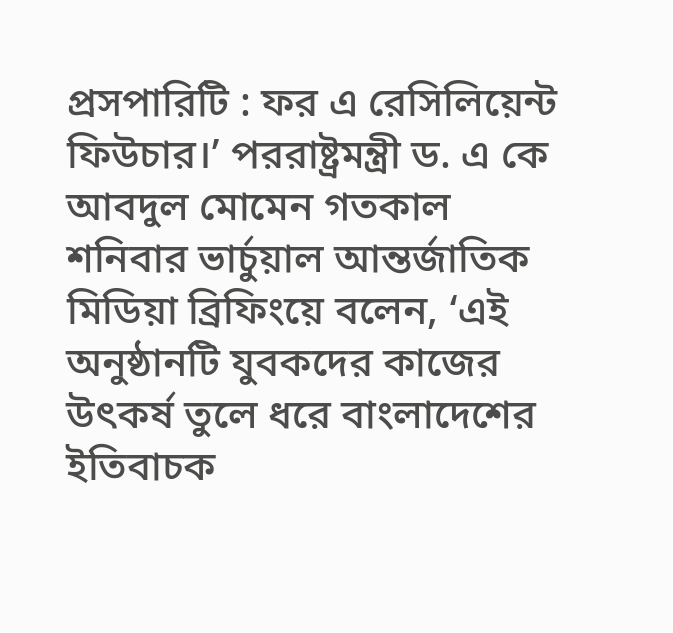প্রসপারিটি : ফর এ রেসিলিয়েন্ট ফিউচার।’ পররাষ্ট্রমন্ত্রী ড. এ কে আবদুল মোমেন গতকাল শনিবার ভার্চুয়াল আন্তর্জাতিক মিডিয়া ব্রিফিংয়ে বলেন, ‘এই অনুষ্ঠানটি যুবকদের কাজের উৎকর্ষ তুলে ধরে বাংলাদেশের ইতিবাচক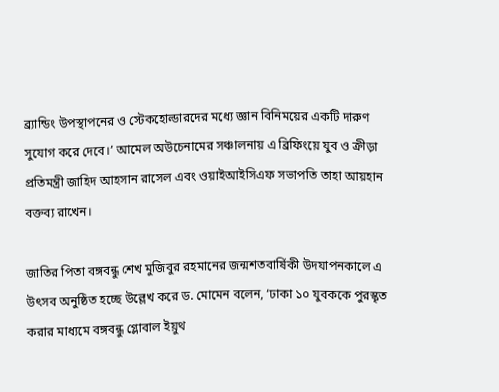ব্র্যান্ডিং উপস্থাপনের ও স্টেকহোল্ডারদের মধ্যে জ্ঞান বিনিময়ের একটি দারুণ সুযোগ করে দেবে।’ আমেল অউচেনামের সঞ্চালনায় এ ব্রিফিংয়ে যুব ও ক্রীড়া প্রতিমন্ত্রী জাহিদ আহসান রাসেল এবং ওয়াইআইসিএফ সভাপতি তাহা আয়হান বক্তব্য রাখেন।

জাতির পিতা বঙ্গবন্ধু শেখ মুজিবুর রহমানের জন্মশতবার্ষিকী উদযাপনকালে এ উৎসব অনুষ্ঠিত হচ্ছে উল্লেখ করে ড. মোমেন বলেন, ‘ঢাকা ১০ যুবককে পুরস্কৃত করার মাধ্যমে বঙ্গবন্ধু গ্লোবাল ইয়ুথ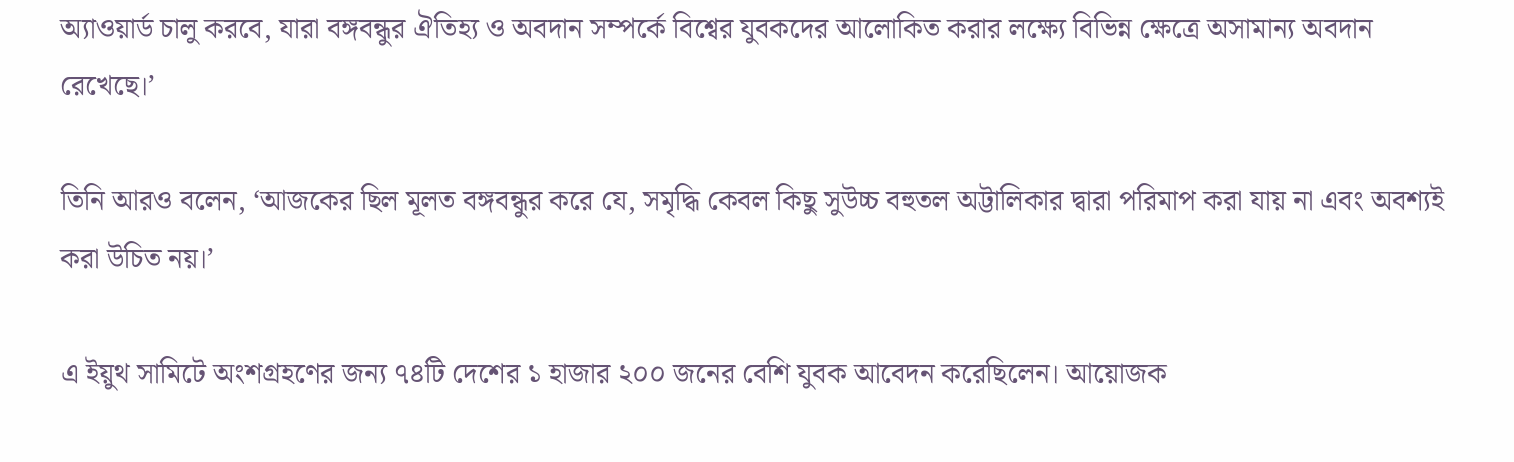অ্যাওয়ার্ড চালু করবে, যারা বঙ্গবন্ধুর ঐতিহ্য ও অবদান সম্পর্কে বিশ্বের যুবকদের আলোকিত করার লক্ষ্যে বিভিন্ন ক্ষেত্রে অসামান্য অবদান রেখেছে।’

তিনি আরও বলেন, ‘আজকের ছিল মূলত বঙ্গবন্ধুর করে যে, সমৃদ্ধি কেবল কিছু সুউচ্চ বহুতল অট্টালিকার দ্বারা পরিমাপ করা যায় না এবং অবশ্যই করা উচিত নয়।’

এ ইয়ুথ সামিটে অংশগ্রহণের জন্য ৭৪টি দেশের ১ হাজার ২০০ জনের বেশি যুবক আবেদন করেছিলেন। আয়োজক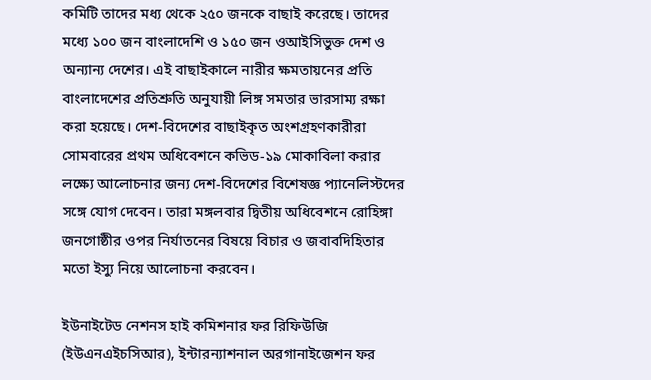কমিটি তাদের মধ্য থেকে ২৫০ জনকে বাছাই করেছে। তাদের মধ্যে ১০০ জন বাংলাদেশি ও ১৫০ জন ওআইসিভুক্ত দেশ ও অন্যান্য দেশের। এই বাছাইকালে নারীর ক্ষমতায়নের প্রতি বাংলাদেশের প্রতিশ্রুতি অনুযায়ী লিঙ্গ সমতার ভারসাম্য রক্ষা করা হয়েছে। দেশ-বিদেশের বাছাইকৃত অংশগ্রহণকারীরা সোমবারের প্রথম অধিবেশনে কভিড-১৯ মোকাবিলা করার লক্ষ্যে আলোচনার জন্য দেশ-বিদেশের বিশেষজ্ঞ প্যানেলিস্টদের সঙ্গে যোগ দেবেন। তারা মঙ্গলবার দ্বিতীয় অধিবেশনে রোহিঙ্গা জনগোষ্ঠীর ওপর নির্যাতনের বিষয়ে বিচার ও জবাবদিহিতার মতো ইস্যু নিয়ে আলোচনা করবেন।

ইউনাইটেড নেশনস হাই কমিশনার ফর রিফিউজি (ইউএনএইচসিআর), ইন্টারন্যাশনাল অরগানাইজেশন ফর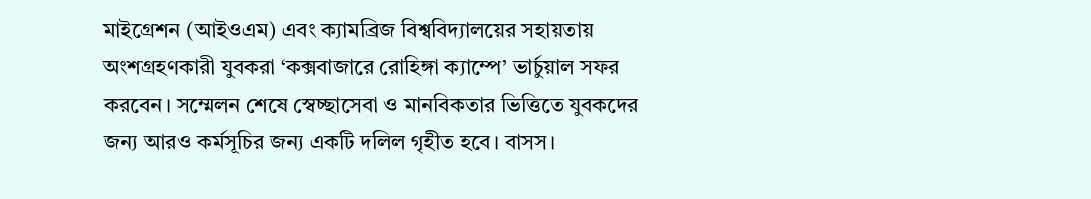মাইগ্রেশন (আইওএম) এবং ক্যামব্রিজ বিশ্ববিদ্যালয়ের সহায়তায় অংশগ্রহণকারী যুবকরা ‘কক্সবাজারে রোহিঙ্গা ক্যাম্পে’ ভার্চুয়াল সফর করবেন। সম্মেলন শেষে স্বেচ্ছাসেবা ও মানবিকতার ভিত্তিতে যুবকদের জন্য আরও কর্মসূচির জন্য একটি দলিল গৃহীত হবে। বাসস।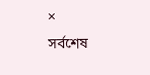×
সর্বশেষ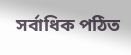সর্বাধিক পঠিত